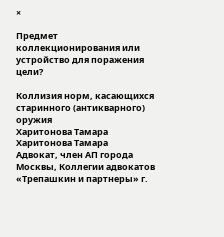×

Предмет коллекционирования или устройство для поражения цели?

Коллизия норм, касающихся старинного (антикварного) оружия
Харитонова Тамара
Харитонова Тамара
Адвокат, член АП города Москвы, Коллегии адвокатов «Трепашкин и партнеры» г.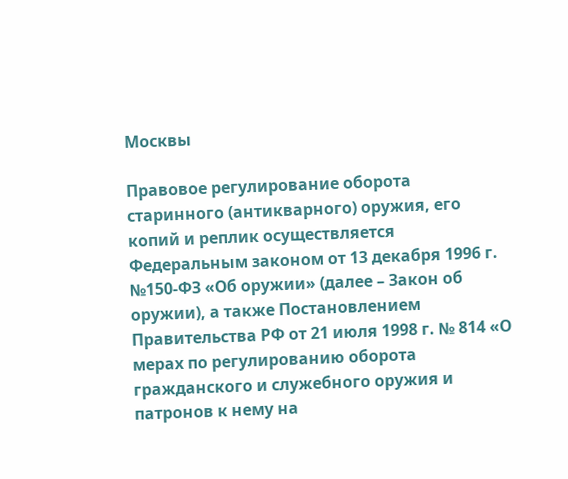Москвы

Правовое регулирование оборота старинного (антикварного) оружия, его копий и реплик осуществляется Федеральным законом от 13 декабря 1996 г. №150-ФЗ «Об оружии» (далее – Закон об оружии), а также Постановлением Правительства РФ от 21 июля 1998 г. № 814 «О мерах по регулированию оборота гражданского и служебного оружия и патронов к нему на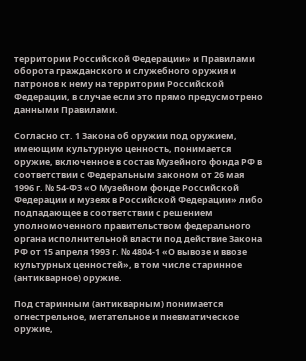территории Российской Федерации» и Правилами оборота гражданского и служебного оружия и патронов к нему на территории Российской Федерации, в случае если это прямо предусмотрено данными Правилами.

Согласно ст. 1 Закона об оружии под оружием, имеющим культурную ценность, понимается оружие, включенное в состав Музейного фонда РФ в соответствии с Федеральным законом от 26 мая 1996 г. № 54-ФЗ «О Музейном фонде Российской Федерации и музеях в Российской Федерации» либо подпадающее в соответствии с решением уполномоченного правительством федерального органа исполнительной власти под действие Закона РФ от 15 апреля 1993 г. № 4804-1 «О вывозе и ввозе культурных ценностей», в том числе старинное (антикварное) оружие.

Под старинным (антикварным) понимается огнестрельное, метательное и пневматическое оружие,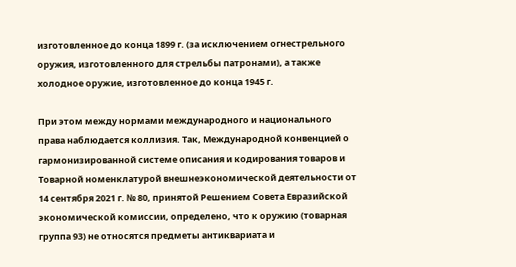изготовленное до конца 1899 г. (за исключением огнестрельного оружия, изготовленного для стрельбы патронами), а также холодное оружие, изготовленное до конца 1945 г.

При этом между нормами международного и национального права наблюдается коллизия. Так, Международной конвенцией о гармонизированной системе описания и кодирования товаров и Товарной номенклатурой внешнеэкономической деятельности от 14 сентября 2021 г. № 80, принятой Решением Совета Евразийской экономической комиссии, определено, что к оружию (товарная группа 93) не относятся предметы антиквариата и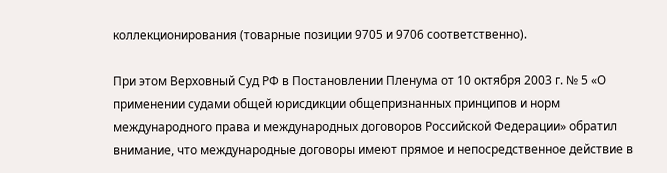коллекционирования (товарные позиции 9705 и 9706 соответственно).

При этом Верховный Суд РФ в Постановлении Пленума от 10 октября 2003 г. № 5 «О применении судами общей юрисдикции общепризнанных принципов и норм международного права и международных договоров Российской Федерации» обратил внимание, что международные договоры имеют прямое и непосредственное действие в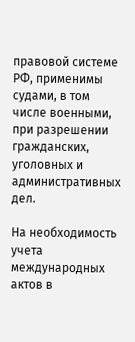правовой системе РФ, применимы судами, в том числе военными, при разрешении гражданских, уголовных и административных дел.

На необходимость учета международных актов в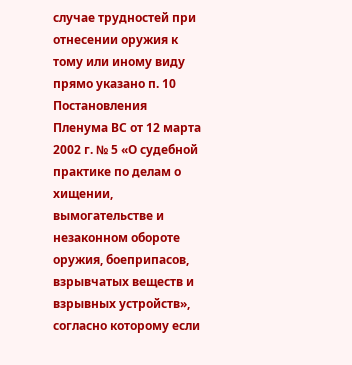случае трудностей при отнесении оружия к тому или иному виду прямо указано п. 10 Постановления Пленума ВС от 12 марта 2002 г. № 5 «О судебной практике по делам о хищении, вымогательстве и незаконном обороте оружия, боеприпасов, взрывчатых веществ и взрывных устройств», согласно которому если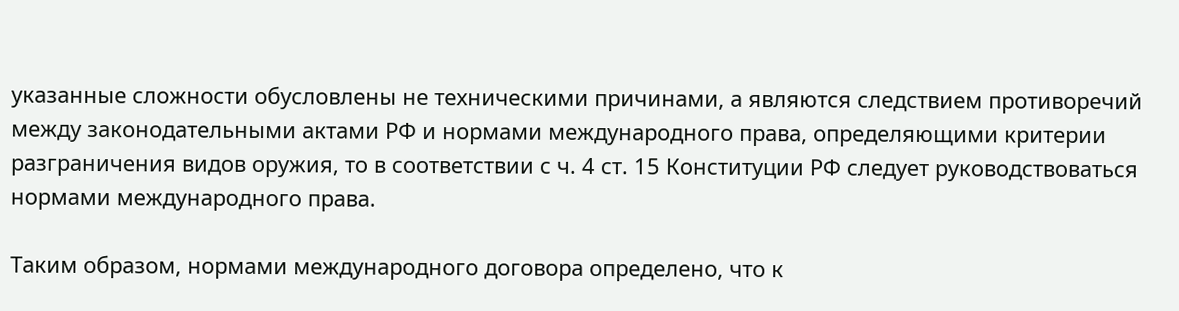указанные сложности обусловлены не техническими причинами, а являются следствием противоречий между законодательными актами РФ и нормами международного права, определяющими критерии разграничения видов оружия, то в соответствии с ч. 4 ст. 15 Конституции РФ следует руководствоваться нормами международного права.

Таким образом, нормами международного договора определено, что к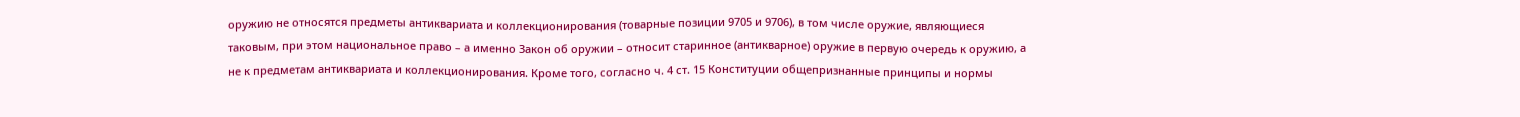оружию не относятся предметы антиквариата и коллекционирования (товарные позиции 9705 и 9706), в том числе оружие, являющиеся таковым, при этом национальное право – а именно Закон об оружии – относит старинное (антикварное) оружие в первую очередь к оружию, а не к предметам антиквариата и коллекционирования. Кроме того, согласно ч. 4 ст. 15 Конституции общепризнанные принципы и нормы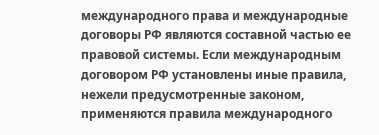международного права и международные договоры РФ являются составной частью ее правовой системы. Если международным договором РФ установлены иные правила, нежели предусмотренные законом, применяются правила международного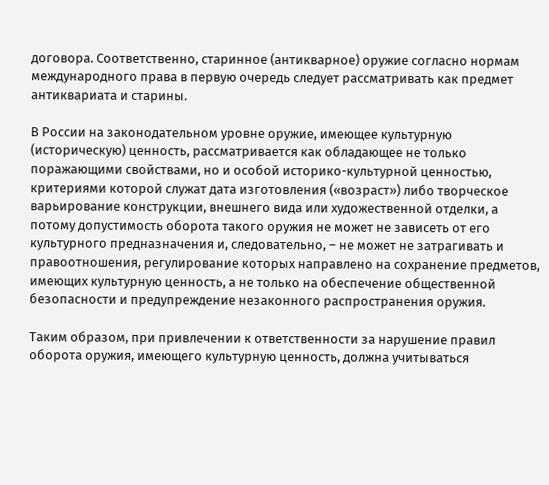договора. Соответственно, старинное (антикварное) оружие согласно нормам международного права в первую очередь следует рассматривать как предмет антиквариата и старины.

В России на законодательном уровне оружие, имеющее культурную (историческую) ценность, рассматривается как обладающее не только поражающими свойствами, но и особой историко-культурной ценностью, критериями которой служат дата изготовления («возраст») либо творческое варьирование конструкции, внешнего вида или художественной отделки, а потому допустимость оборота такого оружия не может не зависеть от его культурного предназначения и, следовательно, – не может не затрагивать и правоотношения, регулирование которых направлено на сохранение предметов, имеющих культурную ценность, а не только на обеспечение общественной безопасности и предупреждение незаконного распространения оружия.

Таким образом, при привлечении к ответственности за нарушение правил оборота оружия, имеющего культурную ценность, должна учитываться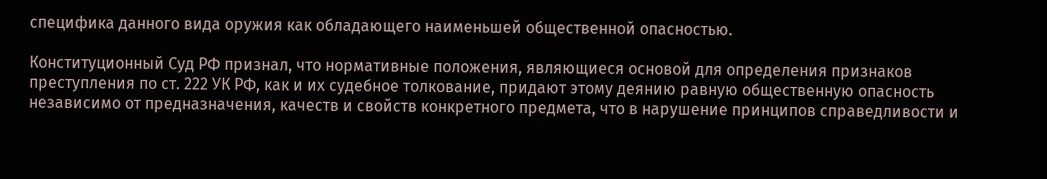специфика данного вида оружия как обладающего наименьшей общественной опасностью.

Конституционный Суд РФ признал, что нормативные положения, являющиеся основой для определения признаков преступления по ст. 222 УК РФ, как и их судебное толкование, придают этому деянию равную общественную опасность независимо от предназначения, качеств и свойств конкретного предмета, что в нарушение принципов справедливости и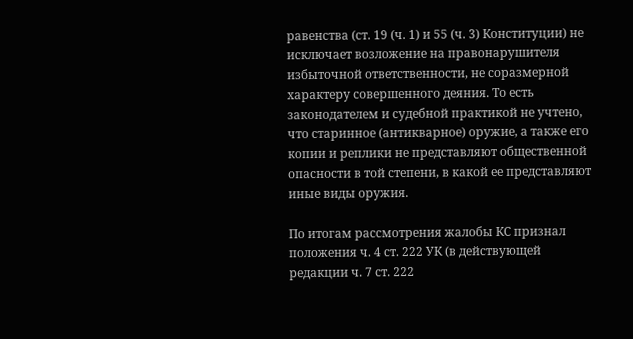равенства (ст. 19 (ч. 1) и 55 (ч. 3) Конституции) не исключает возложение на правонарушителя избыточной ответственности, не соразмерной характеру совершенного деяния. То есть законодателем и судебной практикой не учтено, что старинное (антикварное) оружие, а также его копии и реплики не представляют общественной опасности в той степени, в какой ее представляют иные виды оружия.

По итогам рассмотрения жалобы КС признал положения ч. 4 ст. 222 УК (в действующей редакции ч. 7 ст. 222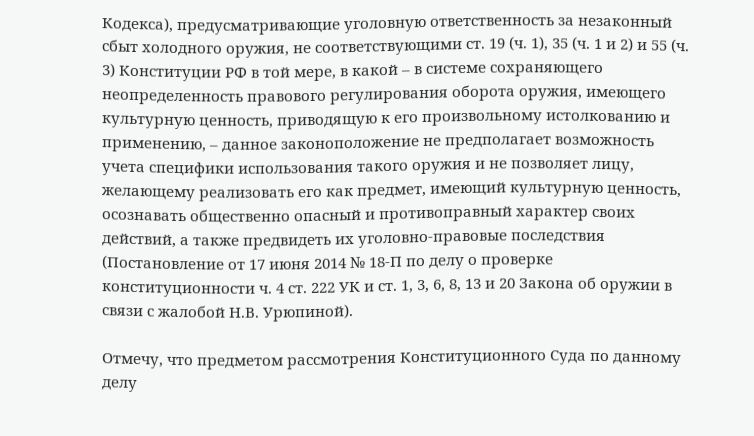Кодекса), предусматривающие уголовную ответственность за незаконный сбыт холодного оружия, не соответствующими ст. 19 (ч. 1), 35 (ч. 1 и 2) и 55 (ч. 3) Конституции РФ в той мере, в какой – в системе сохраняющего неопределенность правового регулирования оборота оружия, имеющего культурную ценность, приводящую к его произвольному истолкованию и применению, – данное законоположение не предполагает возможность учета специфики использования такого оружия и не позволяет лицу, желающему реализовать его как предмет, имеющий культурную ценность, осознавать общественно опасный и противоправный характер своих действий, а также предвидеть их уголовно-правовые последствия (Постановление от 17 июня 2014 № 18-П по делу о проверке конституционности ч. 4 ст. 222 УК и ст. 1, 3, 6, 8, 13 и 20 Закона об оружии в связи с жалобой Н.В. Урюпиной).

Отмечу, что предметом рассмотрения Конституционного Суда по данному делу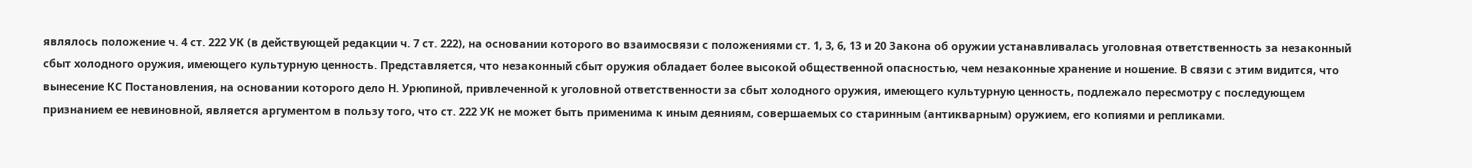являлось положение ч. 4 ст. 222 УК (в действующей редакции ч. 7 ст. 222), на основании которого во взаимосвязи с положениями ст. 1, 3, 6, 13 и 20 Закона об оружии устанавливалась уголовная ответственность за незаконный сбыт холодного оружия, имеющего культурную ценность. Представляется, что незаконный сбыт оружия обладает более высокой общественной опасностью, чем незаконные хранение и ношение. В связи с этим видится, что вынесение КС Постановления, на основании которого дело Н. Урюпиной, привлеченной к уголовной ответственности за сбыт холодного оружия, имеющего культурную ценность, подлежало пересмотру с последующем признанием ее невиновной, является аргументом в пользу того, что ст. 222 УК не может быть применима к иным деяниям, совершаемых со старинным (антикварным) оружием, его копиями и репликами.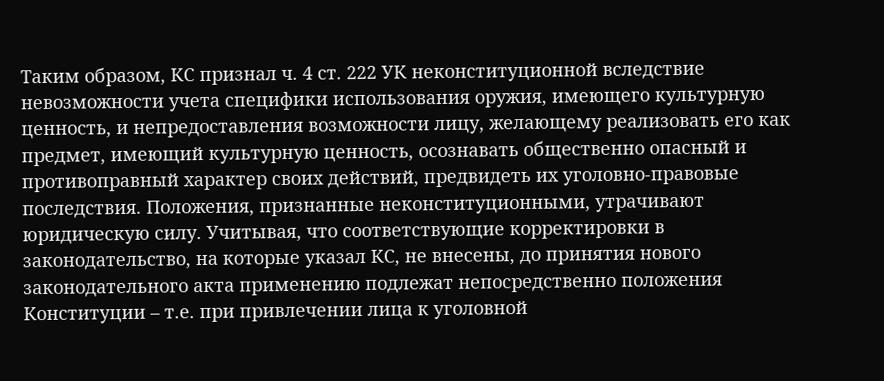Таким образом, КС признал ч. 4 ст. 222 УК неконституционной вследствие невозможности учета специфики использования оружия, имеющего культурную ценность, и непредоставления возможности лицу, желающему реализовать его как предмет, имеющий культурную ценность, осознавать общественно опасный и противоправный характер своих действий, предвидеть их уголовно-правовые последствия. Положения, признанные неконституционными, утрачивают юридическую силу. Учитывая, что соответствующие корректировки в законодательство, на которые указал КС, не внесены, до принятия нового законодательного акта применению подлежат непосредственно положения Конституции – т.е. при привлечении лица к уголовной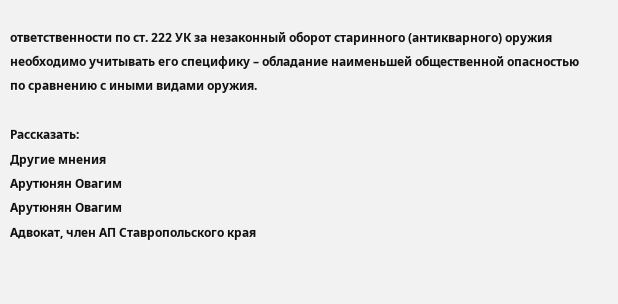ответственности по ст. 222 УК за незаконный оборот старинного (антикварного) оружия необходимо учитывать его специфику – обладание наименьшей общественной опасностью по сравнению с иными видами оружия.

Рассказать:
Другие мнения
Арутюнян Овагим
Арутюнян Овагим
Адвокат, член АП Ставропольского края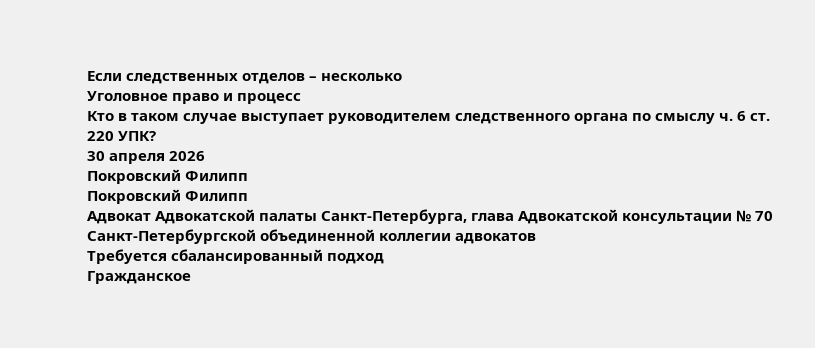Если следственных отделов – несколько
Уголовное право и процесс
Кто в таком случае выступает руководителем следственного органа по смыслу ч. 6 ст. 220 УПК?
30 апреля 2026
Покровский Филипп
Покровский Филипп
Адвокат Адвокатской палаты Санкт-Петербурга, глава Адвокатской консультации № 70 Санкт-Петербургской объединенной коллегии адвокатов
Требуется сбалансированный подход
Гражданское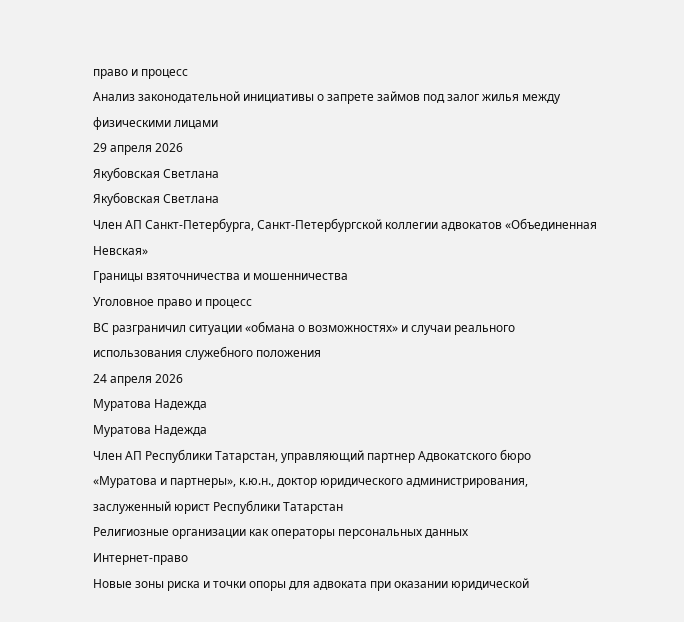право и процесс
Анализ законодательной инициативы о запрете займов под залог жилья между физическими лицами
29 апреля 2026
Якубовская Светлана
Якубовская Светлана
Член АП Санкт-Петербурга, Санкт-Петербургской коллегии адвокатов «Объединенная Невская»
Границы взяточничества и мошенничества
Уголовное право и процесс
ВС разграничил ситуации «обмана о возможностях» и случаи реального использования служебного положения
24 апреля 2026
Муратова Надежда
Муратова Надежда
Член АП Республики Татарстан, управляющий партнер Адвокатского бюро «Муратова и партнеры», к.ю.н., доктор юридического администрирования, заслуженный юрист Республики Татарстан
Религиозные организации как операторы персональных данных
Интернет-право
Новые зоны риска и точки опоры для адвоката при оказании юридической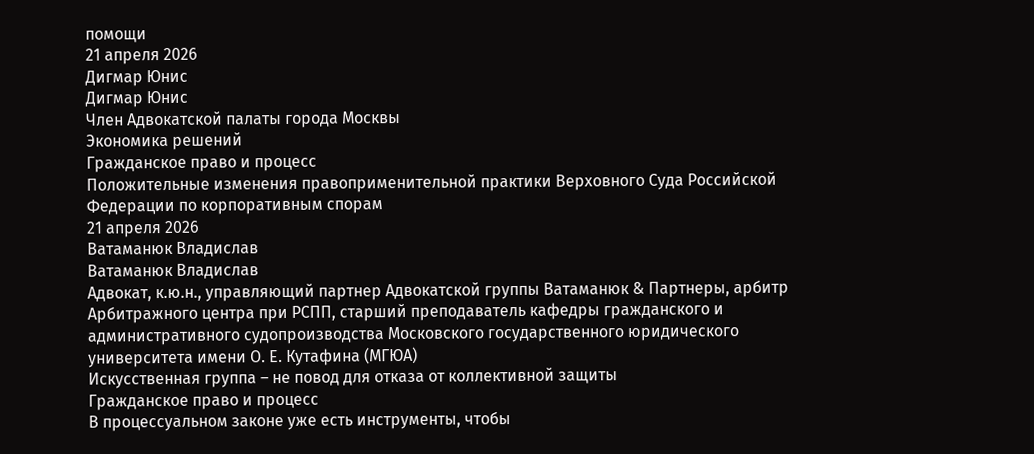помощи
21 апреля 2026
Дигмар Юнис
Дигмар Юнис
Член Адвокатской палаты города Москвы
Экономика решений
Гражданское право и процесс
Положительные изменения правоприменительной практики Верховного Суда Российской Федерации по корпоративным спорам
21 апреля 2026
Ватаманюк Владислав
Ватаманюк Владислав
Адвокат, к.ю.н., управляющий партнер Адвокатской группы Ватаманюк & Партнеры, арбитр Арбитражного центра при РСПП, старший преподаватель кафедры гражданского и административного судопроизводства Московского государственного юридического университета имени О. Е. Кутафина (МГЮА)
Искусственная группа – не повод для отказа от коллективной защиты
Гражданское право и процесс
В процессуальном законе уже есть инструменты, чтобы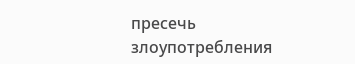пресечь злоупотребления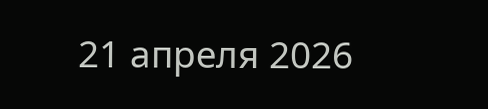21 апреля 2026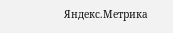Яндекс.Метрика